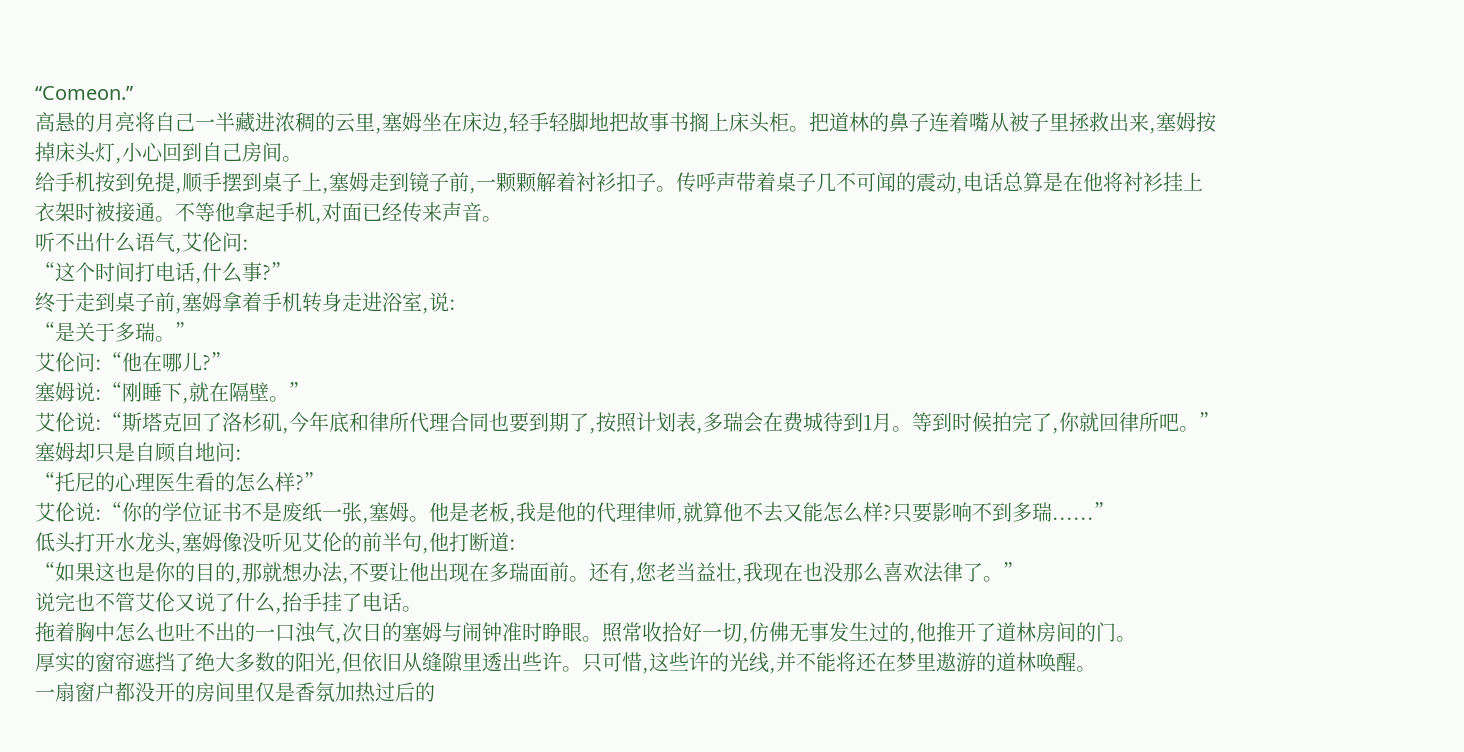“Comeon.”
高悬的月亮将自己一半藏进浓稠的云里,塞姆坐在床边,轻手轻脚地把故事书搁上床头柜。把道林的鼻子连着嘴从被子里拯救出来,塞姆按掉床头灯,小心回到自己房间。
给手机按到免提,顺手摆到桌子上,塞姆走到镜子前,一颗颗解着衬衫扣子。传呼声带着桌子几不可闻的震动,电话总算是在他将衬衫挂上衣架时被接通。不等他拿起手机,对面已经传来声音。
听不出什么语气,艾伦问:
“这个时间打电话,什么事?”
终于走到桌子前,塞姆拿着手机转身走进浴室,说:
“是关于多瑞。”
艾伦问:“他在哪儿?”
塞姆说:“刚睡下,就在隔壁。”
艾伦说:“斯塔克回了洛杉矶,今年底和律所代理合同也要到期了,按照计划表,多瑞会在费城待到1月。等到时候拍完了,你就回律所吧。”
塞姆却只是自顾自地问:
“托尼的心理医生看的怎么样?”
艾伦说:“你的学位证书不是废纸一张,塞姆。他是老板,我是他的代理律师,就算他不去又能怎么样?只要影响不到多瑞......”
低头打开水龙头,塞姆像没听见艾伦的前半句,他打断道:
“如果这也是你的目的,那就想办法,不要让他出现在多瑞面前。还有,您老当益壮,我现在也没那么喜欢法律了。”
说完也不管艾伦又说了什么,抬手挂了电话。
拖着胸中怎么也吐不出的一口浊气,次日的塞姆与闹钟准时睁眼。照常收拾好一切,仿佛无事发生过的,他推开了道林房间的门。
厚实的窗帘遮挡了绝大多数的阳光,但依旧从缝隙里透出些许。只可惜,这些许的光线,并不能将还在梦里遨游的道林唤醒。
一扇窗户都没开的房间里仅是香氛加热过后的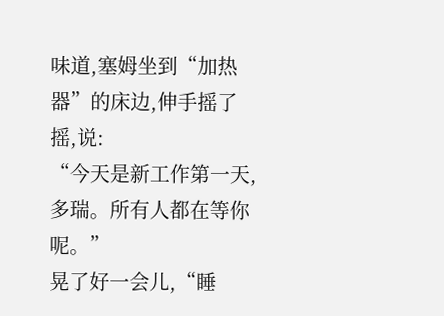味道,塞姆坐到“加热器”的床边,伸手摇了摇,说:
“今天是新工作第一天,多瑞。所有人都在等你呢。”
晃了好一会儿,“睡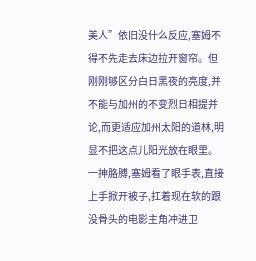美人”依旧没什么反应,塞姆不得不先走去床边拉开窗帘。但刚刚够区分白日黑夜的亮度,并不能与加州的不变烈日相提并论,而更适应加州太阳的道林,明显不把这点儿阳光放在眼里。
一抻胳膊,塞姆看了眼手表,直接上手掀开被子,扛着现在软的跟没骨头的电影主角冲进卫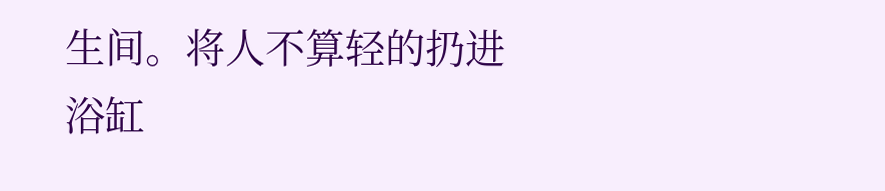生间。将人不算轻的扔进浴缸